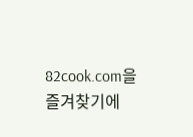82cook.com을 즐겨찾기에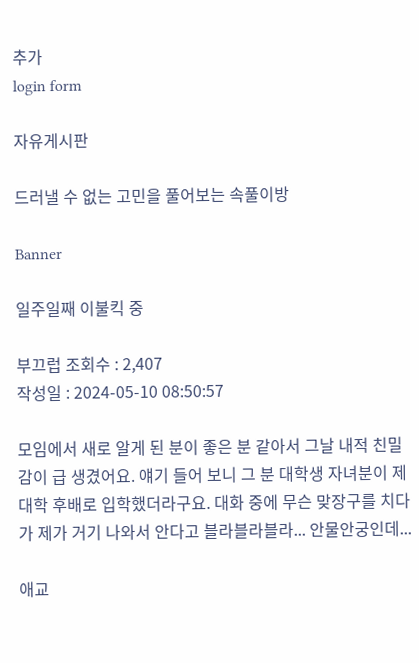추가
login form

자유게시판

드러낼 수 없는 고민을 풀어보는 속풀이방

Banner

일주일째 이불킥 중

부끄럽 조회수 : 2,407
작성일 : 2024-05-10 08:50:57

모임에서 새로 알게 된 분이 좋은 분 같아서 그날 내적 친밀감이 급 생겼어요. 얘기 들어 보니 그 분 대학생 자녀분이 제 대학 후배로 입학했더라구요. 대화 중에 무슨 맞장구를 치다가 제가 거기 나와서 안다고 블라블라블라... 안물안궁인데...

애교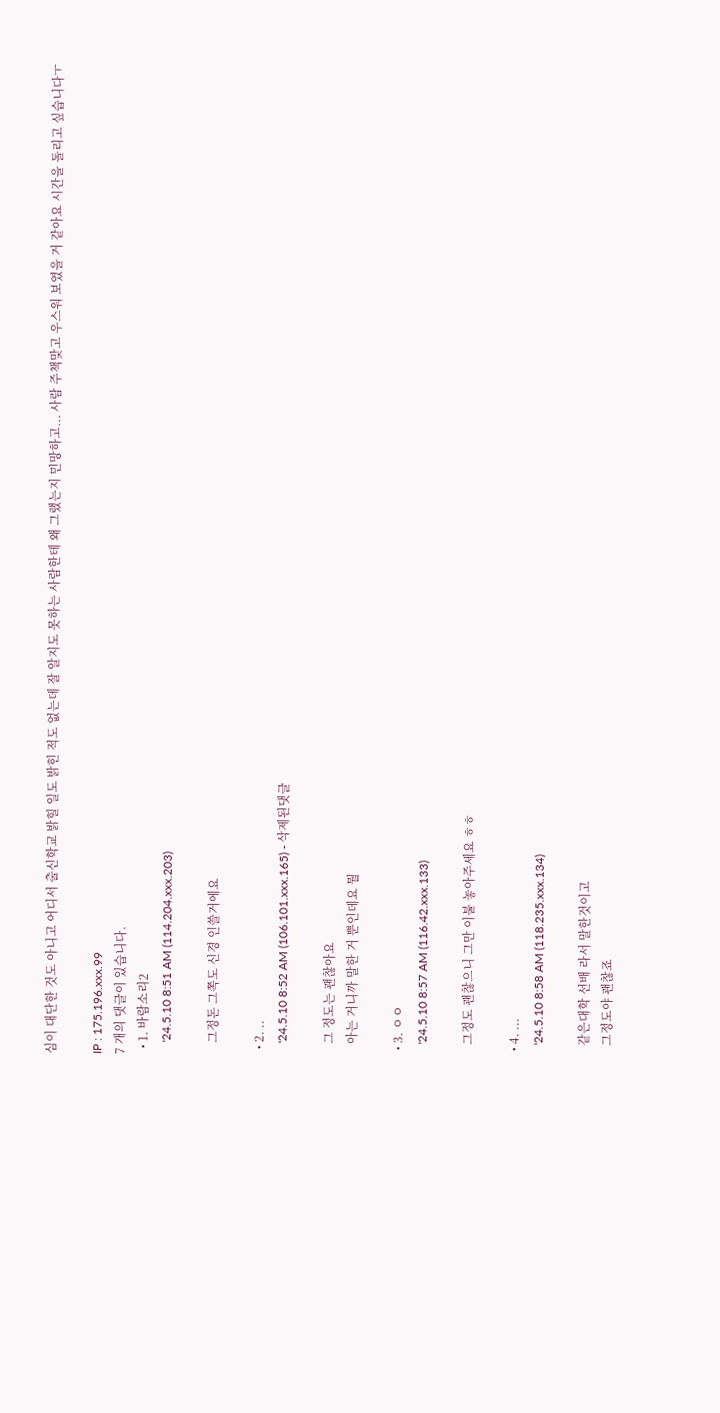심이 대단한 것도 아니고 어디서 출신학교 밝힐 일도 밝힌 적도 없는데 잘 알지도 못하는 사람한테 왜 그랬는지 민망하고... 사람 주책맞고 우스워 보였을 거 같아요 시간을 돌리고 싶습니다ㅜ

IP : 175.196.xxx.99
7 개의 댓글이 있습니다.
  • 1. 바람소리2
    '24.5.10 8:51 AM (114.204.xxx.203)

    그정돈 그쪽도 신경 인쓸거에요

  • 2. ..
    '24.5.10 8:52 AM (106.101.xxx.165) - 삭제된댓글

    그 정도는 괜찮아요
    아는 거니까 말한 거 뿐인데요 뭘

  • 3. ㅇㅇ
    '24.5.10 8:57 AM (116.42.xxx.133)

    그정도 괜찮으니 그만 이불 놓아주세요 ㅎㅎ

  • 4. ...
    '24.5.10 8:58 AM (118.235.xxx.134)

    같은대학 선배 라서 말한것이고
    그정도야 괜찮죠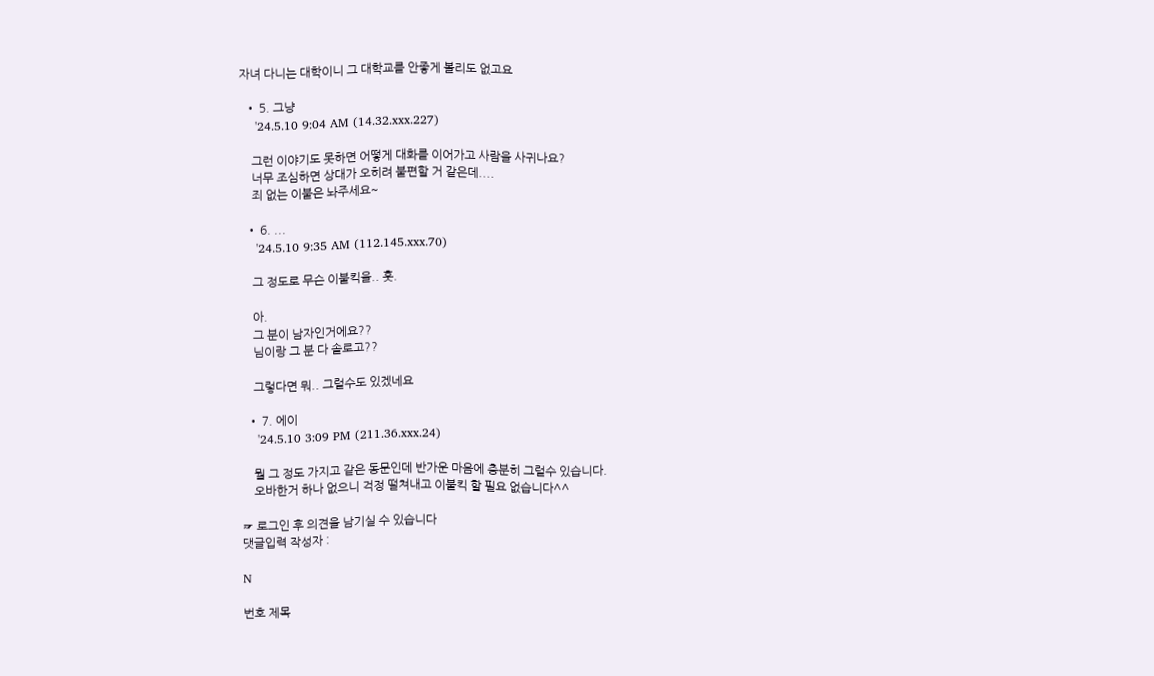자녀 다니는 대학이니 그 대학교를 안좋게 볼리도 없고요

  • 5. 그냥
    '24.5.10 9:04 AM (14.32.xxx.227)

    그런 이야기도 못하면 어떻게 대화를 이어가고 사람을 사귀나요?
    너무 조심하면 상대가 오히려 불편할 거 같은데....
    죄 없는 이불은 놔주세요~

  • 6. ...
    '24.5.10 9:35 AM (112.145.xxx.70)

    그 정도로 무슨 이불킥을.. 훗.

    아.
    그 분이 남자인거에요??
    님이랑 그 분 다 솔로고??

    그렇다면 뭐.. 그럴수도 있겠네요

  • 7. 에이
    '24.5.10 3:09 PM (211.36.xxx.24)

    뭘 그 정도 가지고 같은 동문인데 반가운 마음에 충분히 그럴수 있습니다.
    오바한거 하나 없으니 걱정 떨쳐내고 이불킥 할 필요 없습니다^^

☞ 로그인 후 의견을 남기실 수 있습니다
댓글입력 작성자 :

N

번호 제목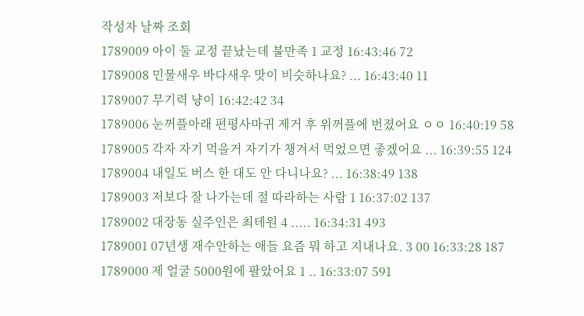작성자 날짜 조회
1789009 아이 둘 교정 끝났는데 불만족 1 교정 16:43:46 72
1789008 민물새우 바다새우 맛이 비슷하나요? ... 16:43:40 11
1789007 무기력 냥이 16:42:42 34
1789006 눈꺼플아래 편평사마귀 제거 후 위꺼플에 번졌어요 ㅇㅇ 16:40:19 58
1789005 각자 자기 먹을거 자기가 챙겨서 먹었으면 좋겠어요 ... 16:39:55 124
1789004 내일도 버스 한 대도 안 다니나요? ... 16:38:49 138
1789003 저보다 잘 나가는데 절 따라하는 사람 1 16:37:02 137
1789002 대장동 실주인은 최테원 4 ..... 16:34:31 493
1789001 07년생 재수안하는 애들 요즘 뭐 하고 지내나요. 3 00 16:33:28 187
1789000 제 얼굴 5000원에 팔았어요 1 .. 16:33:07 591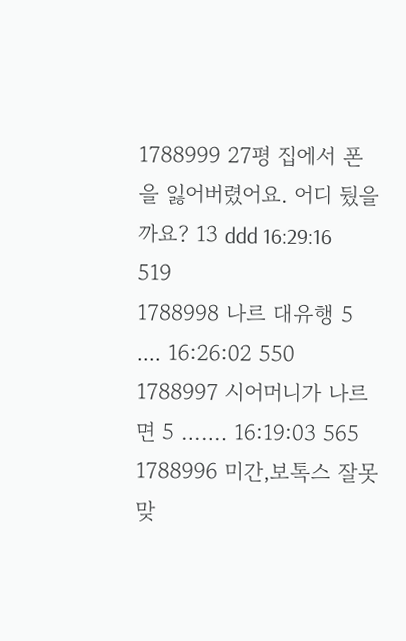1788999 27평 집에서 폰을 잃어버렸어요. 어디 뒀을까요? 13 ddd 16:29:16 519
1788998 나르 대유행 5 .... 16:26:02 550
1788997 시어머니가 나르면 5 ……. 16:19:03 565
1788996 미간,보톡스 잘못 맞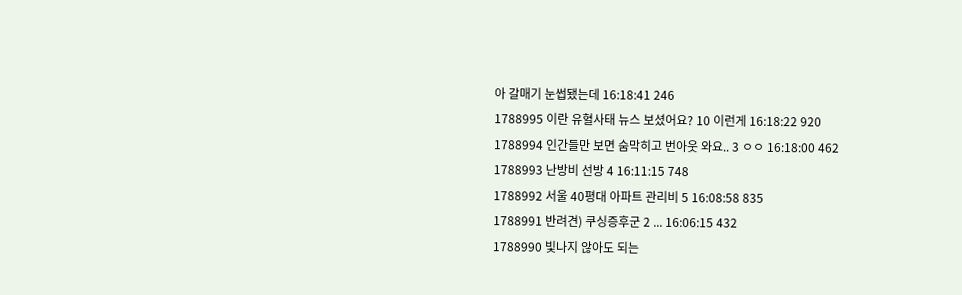아 갈매기 눈썹됐는데 16:18:41 246
1788995 이란 유혈사태 뉴스 보셨어요? 10 이런게 16:18:22 920
1788994 인간들만 보면 숨막히고 번아웃 와요.. 3 ㅇㅇ 16:18:00 462
1788993 난방비 선방 4 16:11:15 748
1788992 서울 40평대 아파트 관리비 5 16:08:58 835
1788991 반려견) 쿠싱증후군 2 ... 16:06:15 432
1788990 빛나지 않아도 되는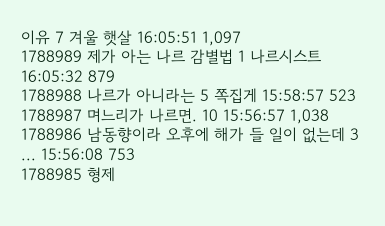이유 7 겨울 햇살 16:05:51 1,097
1788989 제가 아는 나르 감별법 1 나르시스트 16:05:32 879
1788988 나르가 아니라는 5 쪽집게 15:58:57 523
1788987 며느리가 나르면. 10 15:56:57 1,038
1788986 남동향이라 오후에 해가 들 일이 없는데 3 ... 15:56:08 753
1788985 형제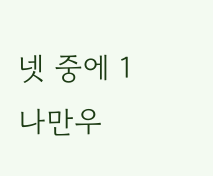넷 중에 1 나만우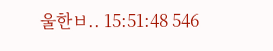울한ㅂ.. 15:51:48 546